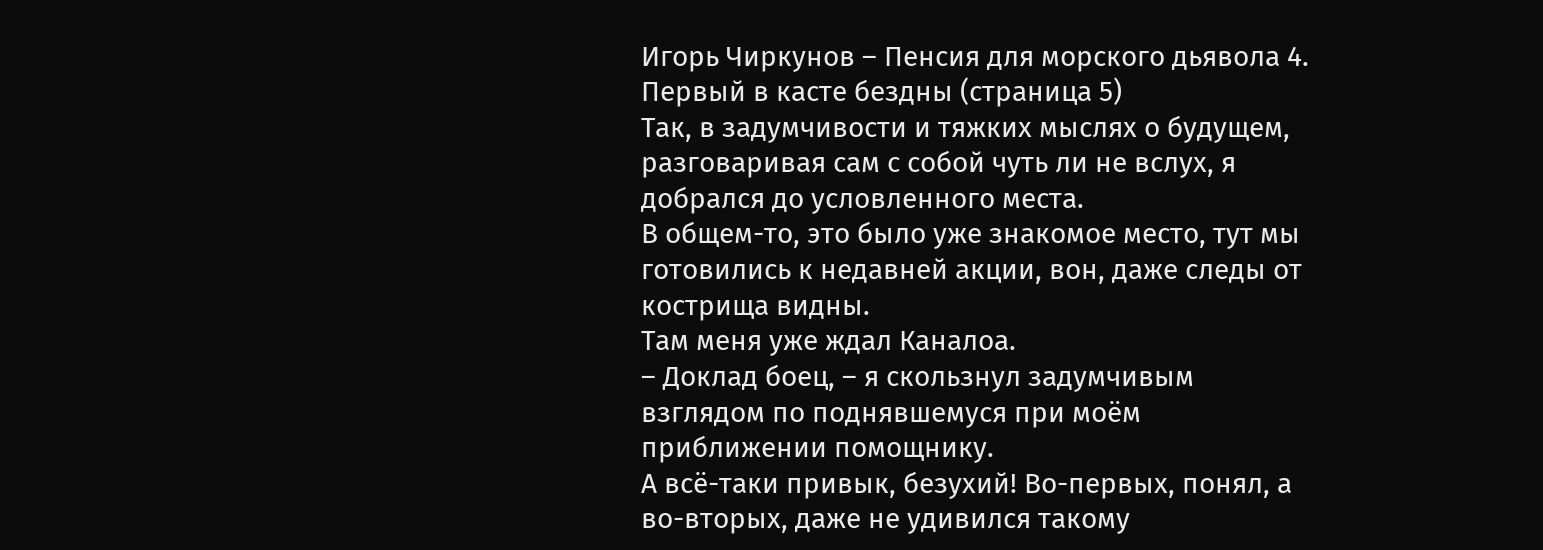Игорь Чиркунов – Пенсия для морского дьявола 4. Первый в касте бездны (страница 5)
Так, в задумчивости и тяжких мыслях о будущем, разговаривая сам с собой чуть ли не вслух, я добрался до условленного места.
В общем-то, это было уже знакомое место, тут мы готовились к недавней акции, вон, даже следы от кострища видны.
Там меня уже ждал Каналоа.
– Доклад боец, – я скользнул задумчивым взглядом по поднявшемуся при моём приближении помощнику.
А всё-таки привык, безухий! Во-первых, понял, а во-вторых, даже не удивился такому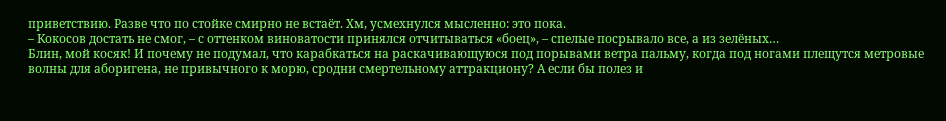приветствию. Разве что по стойке смирно не встаёт. Хм, усмехнулся мысленно: это пока.
– Кокосов достать не смог, – с оттенком виноватости принялся отчитываться «боец», – спелые посрывало все, а из зелёных…
Блин, мой косяк! И почему не подумал, что карабкаться на раскачивающуюся под порывами ветра пальму, когда под ногами плещутся метровые волны для аборигена, не привычного к морю, сродни смертельному аттракциону? А если бы полез и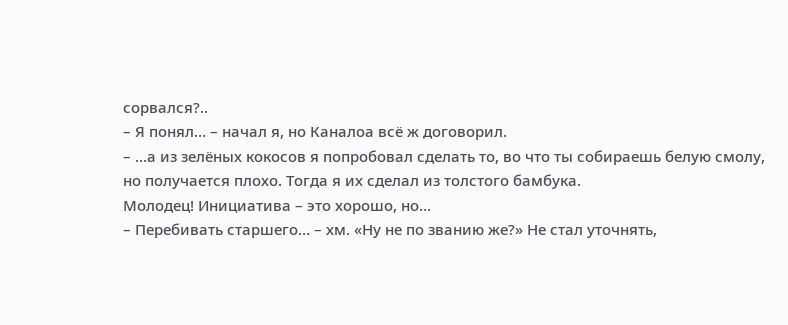сорвался?..
– Я понял… – начал я, но Каналоа всё ж договорил.
– …а из зелёных кокосов я попробовал сделать то, во что ты собираешь белую смолу, но получается плохо. Тогда я их сделал из толстого бамбука.
Молодец! Инициатива – это хорошо, но…
– Перебивать старшего… – хм. «Ну не по званию же?» Не стал уточнять,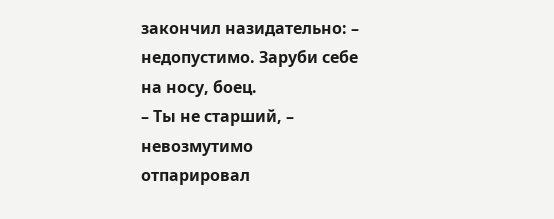закончил назидательно: – недопустимо. Заруби себе на носу, боец.
– Ты не старший, – невозмутимо отпарировал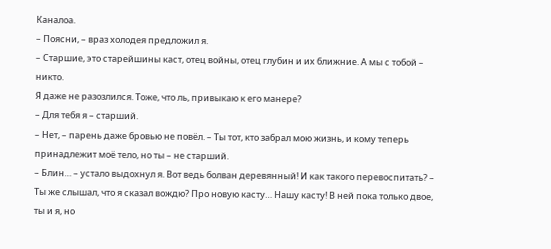Каналоа.
– Поясни, – враз холодея предложил я.
– Старшие, это старейшины каст, отец войны, отец глубин и их ближние. А мы с тобой – никто.
Я даже не разозлился. Тоже, что ль, привыкаю к его манере?
– Для тебя я – старший.
– Нет, – парень даже бровью не повёл. – Ты тот, кто забрал мою жизнь, и кому теперь принадлежит моё тело, но ты – не старший.
– Блин… – устало выдохнул я. Вот ведь болван деревянный! И как такого перевоспитать? – Ты же слышал, что я сказал вождю? Про новую касту… Нашу касту! В ней пока только двое, ты и я, но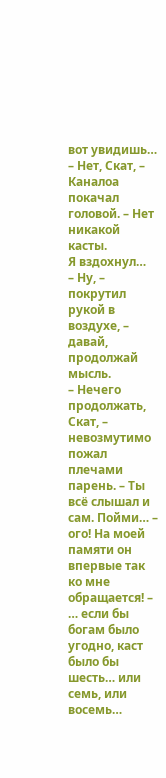вот увидишь…
– Нет, Скат, – Каналоа покачал головой. – Нет никакой касты.
Я вздохнул…
– Ну, – покрутил рукой в воздухе, – давай, продолжай мысль.
– Нечего продолжать, Скат, – невозмутимо пожал плечами парень. – Ты всё слышал и сам. Пойми… – ого! На моей памяти он впервые так ко мне обращается! – … если бы богам было угодно, каст было бы шесть… или семь, или восемь…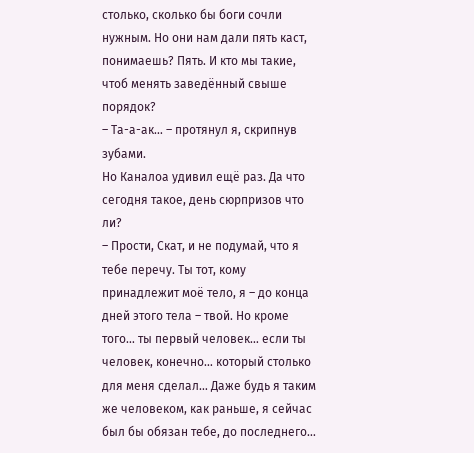столько, сколько бы боги сочли нужным. Но они нам дали пять каст, понимаешь? Пять. И кто мы такие, чтоб менять заведённый свыше порядок?
– Та-а-ак… – протянул я, скрипнув зубами.
Но Каналоа удивил ещё раз. Да что сегодня такое, день сюрпризов что ли?
– Прости, Скат, и не подумай, что я тебе перечу. Ты тот, кому принадлежит моё тело, я – до конца дней этого тела – твой. Но кроме того… ты первый человек… если ты человек, конечно… который столько для меня сделал… Даже будь я таким же человеком, как раньше, я сейчас был бы обязан тебе, до последнего…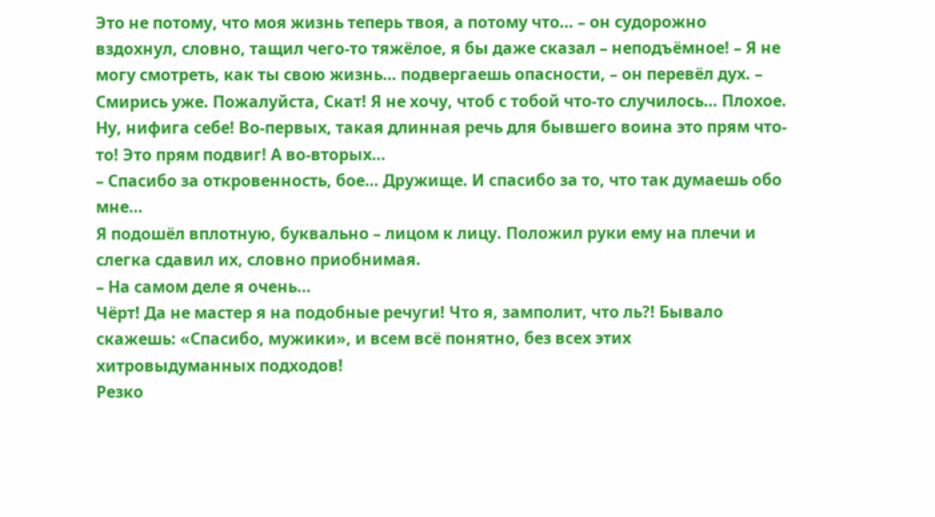Это не потому, что моя жизнь теперь твоя, а потому что… – он судорожно вздохнул, словно, тащил чего-то тяжёлое, я бы даже сказал – неподъёмное! – Я не могу смотреть, как ты свою жизнь… подвергаешь опасности, – он перевёл дух. – Смирись уже. Пожалуйста, Скат! Я не хочу, чтоб с тобой что-то случилось… Плохое.
Ну, нифига себе! Во-первых, такая длинная речь для бывшего воина это прям что-то! Это прям подвиг! А во-вторых…
– Спасибо за откровенность, бое… Дружище. И спасибо за то, что так думаешь обо мне…
Я подошёл вплотную, буквально – лицом к лицу. Положил руки ему на плечи и слегка сдавил их, словно приобнимая.
– На самом деле я очень…
Чёрт! Да не мастер я на подобные речуги! Что я, замполит, что ль?! Бывало скажешь: «Спасибо, мужики», и всем всё понятно, без всех этих хитровыдуманных подходов!
Резко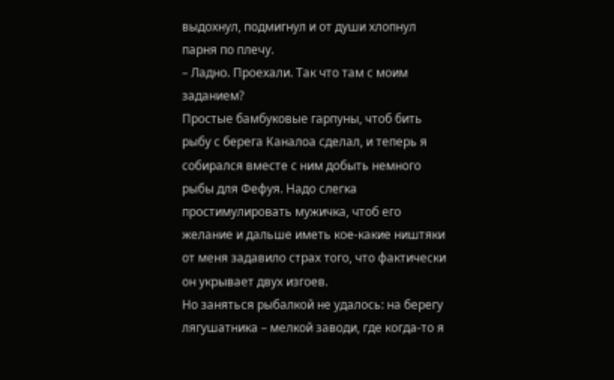выдохнул, подмигнул и от души хлопнул парня по плечу.
– Ладно. Проехали. Так что там с моим заданием?
Простые бамбуковые гарпуны, чтоб бить рыбу с берега Каналоа сделал, и теперь я собирался вместе с ним добыть немного рыбы для Фефуя. Надо слегка простимулировать мужичка, чтоб его желание и дальше иметь кое-какие ништяки от меня задавило страх того, что фактически он укрывает двух изгоев.
Но заняться рыбалкой не удалось: на берегу лягушатника – мелкой заводи, где когда-то я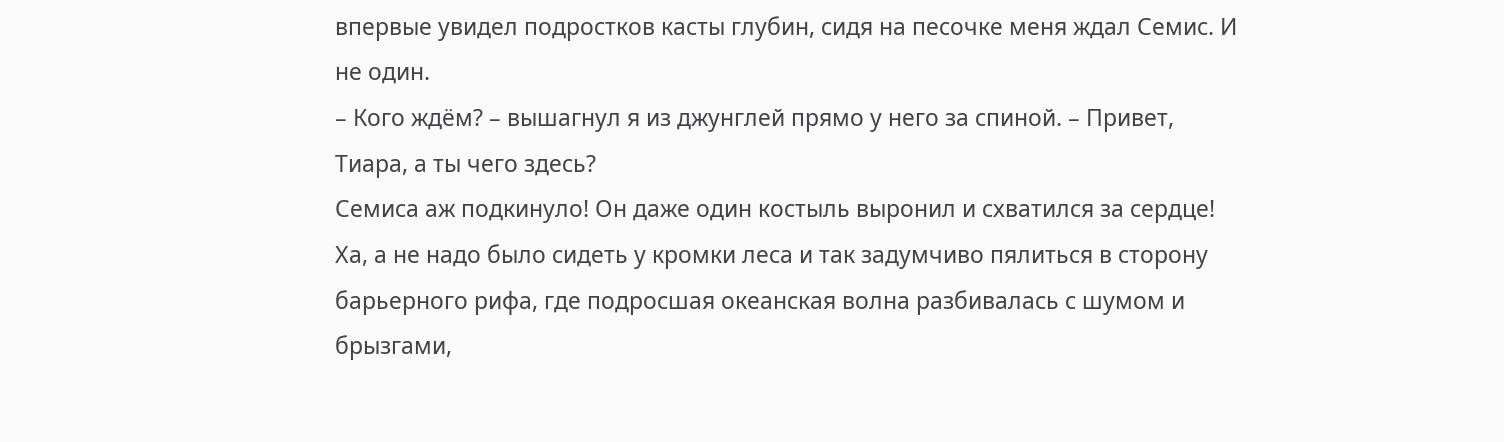впервые увидел подростков касты глубин, сидя на песочке меня ждал Семис. И не один.
– Кого ждём? – вышагнул я из джунглей прямо у него за спиной. – Привет, Тиара, а ты чего здесь?
Семиса аж подкинуло! Он даже один костыль выронил и схватился за сердце!
Ха, а не надо было сидеть у кромки леса и так задумчиво пялиться в сторону барьерного рифа, где подросшая океанская волна разбивалась с шумом и брызгами,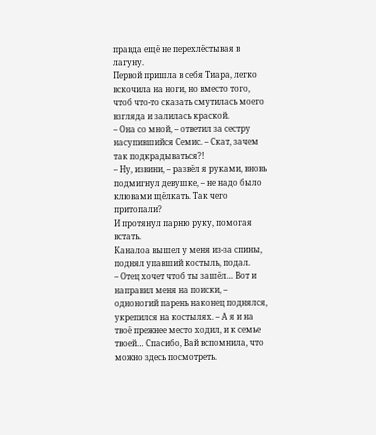правда ещё не перехлёстывая в лагуну.
Первой пришла в себя Тиара, легко вскочила на ноги, но вместо того, чтоб что-то сказать смутилась моего взгляда и залилась краской.
– Она со мной, – ответил за сестру насупившийся Семис. – Скат, зачем так подкрадываться?!
– Ну, извини, – развёл я руками, вновь подмигнул девушке, – не надо было клювами щёлкать. Так чего притопали?
И протянул парню руку, помогая встать.
Каналоа вышел у меня из-за спины, поднял упавший костыль, подал.
– Отец хочет чтоб ты зашёл… Вот и направил меня на поиски, – одноногий парень наконец поднялся, укрепился на костылях. – А я и на твоё прежнее место ходил, и к семье твоей… Спасибо, Вай вспомнила, что можно здесь посмотреть.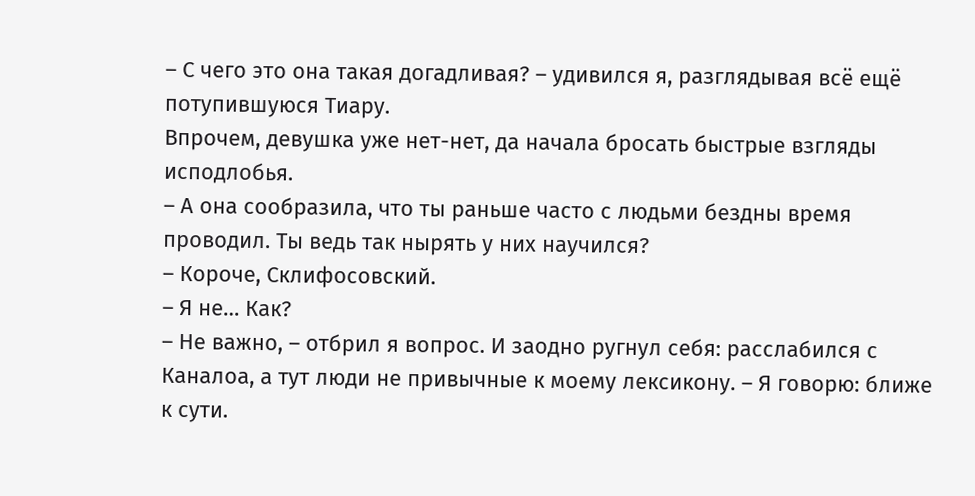– С чего это она такая догадливая? – удивился я, разглядывая всё ещё потупившуюся Тиару.
Впрочем, девушка уже нет-нет, да начала бросать быстрые взгляды исподлобья.
– А она сообразила, что ты раньше часто с людьми бездны время проводил. Ты ведь так нырять у них научился?
– Короче, Склифосовский.
– Я не… Как?
– Не важно, – отбрил я вопрос. И заодно ругнул себя: расслабился с Каналоа, а тут люди не привычные к моему лексикону. – Я говорю: ближе к сути.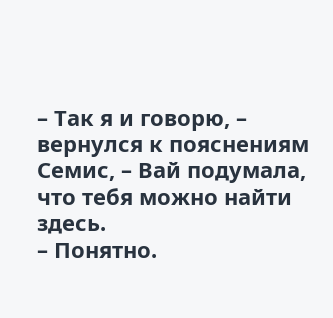– Так я и говорю, – вернулся к пояснениям Семис, – Вай подумала, что тебя можно найти здесь.
– Понятно.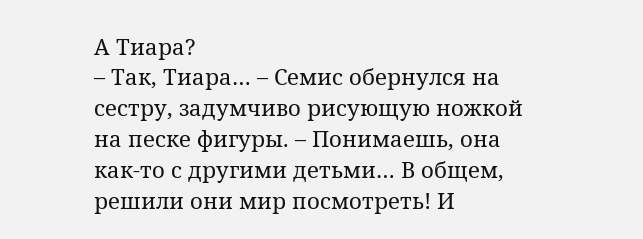А Тиара?
– Так, Тиара… – Семис обернулся на сестру, задумчиво рисующую ножкой на песке фигуры. – Понимаешь, она как-то с другими детьми… В общем, решили они мир посмотреть! И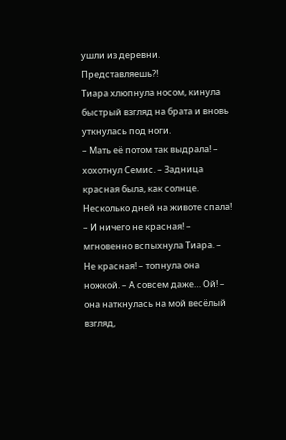ушли из деревни. Представляешь?!
Тиара хлюпнула носом, кинула быстрый взгляд на брата и вновь уткнулась под ноги.
– Мать её потом так выдрала! – хохотнул Семис. – Задница красная была, как солнце. Несколько дней на животе спала!
– И ничего не красная! – мгновенно вспыхнула Тиара. – Не красная! – топнула она ножкой. – А совсем даже… Ой! – она наткнулась на мой весёлый взгляд,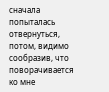сначала попыталась отвернуться, потом, видимо сообразив, что поворачивается ко мне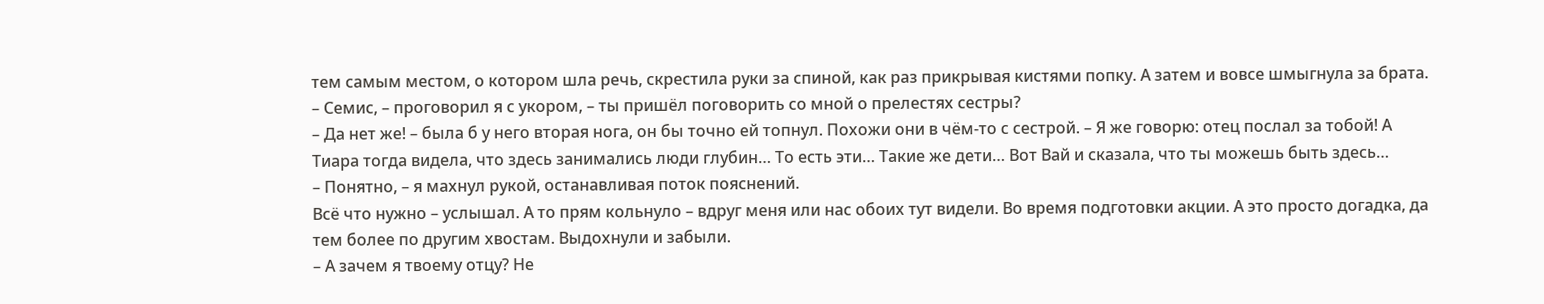тем самым местом, о котором шла речь, скрестила руки за спиной, как раз прикрывая кистями попку. А затем и вовсе шмыгнула за брата.
– Семис, – проговорил я с укором, – ты пришёл поговорить со мной о прелестях сестры?
– Да нет же! – была б у него вторая нога, он бы точно ей топнул. Похожи они в чём-то с сестрой. – Я же говорю: отец послал за тобой! А Тиара тогда видела, что здесь занимались люди глубин… То есть эти… Такие же дети… Вот Вай и сказала, что ты можешь быть здесь…
– Понятно, – я махнул рукой, останавливая поток пояснений.
Всё что нужно – услышал. А то прям кольнуло – вдруг меня или нас обоих тут видели. Во время подготовки акции. А это просто догадка, да тем более по другим хвостам. Выдохнули и забыли.
– А зачем я твоему отцу? Не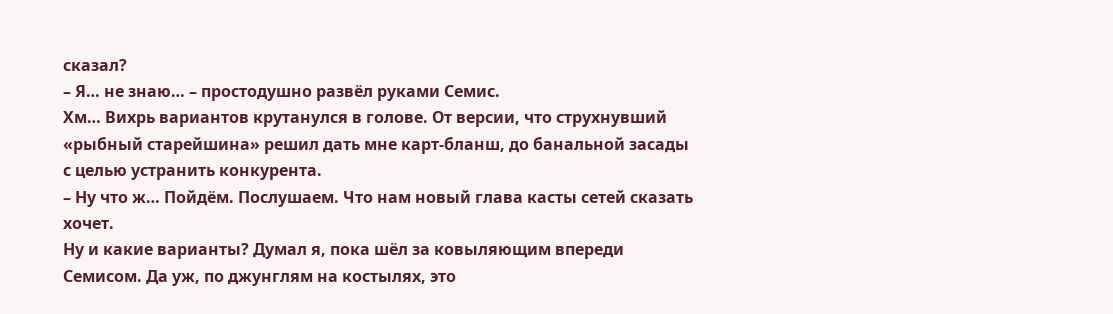сказал?
– Я… не знаю… – простодушно развёл руками Семис.
Хм… Вихрь вариантов крутанулся в голове. От версии, что струхнувший «рыбный старейшина» решил дать мне карт-бланш, до банальной засады с целью устранить конкурента.
– Ну что ж… Пойдём. Послушаем. Что нам новый глава касты сетей сказать хочет.
Ну и какие варианты? Думал я, пока шёл за ковыляющим впереди Семисом. Да уж, по джунглям на костылях, это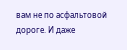вам не по асфальтовой дороге. И даже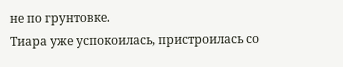не по грунтовке.
Тиара уже успокоилась, пристроилась со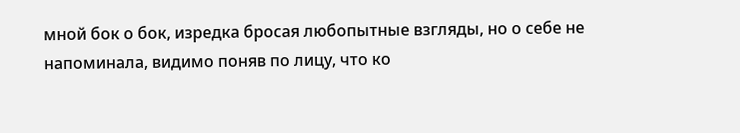мной бок о бок, изредка бросая любопытные взгляды, но о себе не напоминала, видимо поняв по лицу, что ко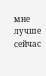мне лучше сейчас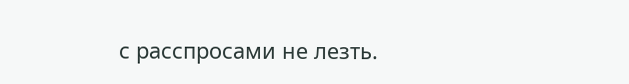с расспросами не лезть.